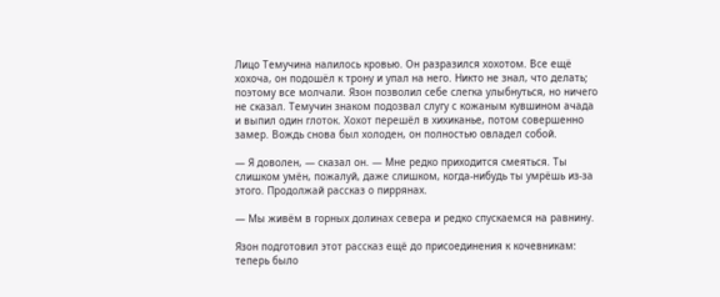Лицо Темучина налилось кровью. Он разразился хохотом. Все ещё хохоча, он подошёл к трону и упал на него. Никто не знал, что делать; поэтому все молчали. Язон позволил себе слегка улыбнуться, но ничего не сказал. Темучин знаком подозвал слугу с кожаным кувшином ачада и выпил один глоток. Хохот перешёл в хихиканье, потом совершенно замер. Вождь снова был холоден, он полностью овладел собой.

— Я доволен, — сказал он. — Мне редко приходится смеяться. Ты слишком умён, пожалуй, даже слишком, когда-нибудь ты умрёшь из-за этого. Продолжай рассказ о пиррянах.

— Мы живём в горных долинах севера и редко спускаемся на равнину.

Язон подготовил этот рассказ ещё до присоединения к кочевникам: теперь было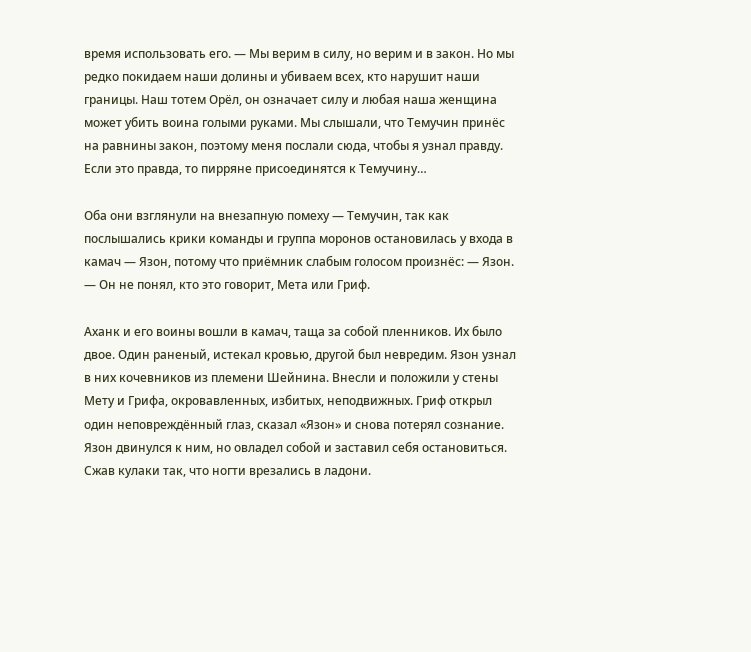время использовать его. — Мы верим в силу, но верим и в закон. Но мы редко покидаем наши долины и убиваем всех, кто нарушит наши границы. Наш тотем Орёл, он означает силу и любая наша женщина может убить воина голыми руками. Мы слышали, что Темучин принёс на равнины закон, поэтому меня послали сюда, чтобы я узнал правду. Если это правда, то пирряне присоединятся к Темучину…

Оба они взглянули на внезапную помеху — Темучин, так как послышались крики команды и группа моронов остановилась у входа в камач — Язон, потому что приёмник слабым голосом произнёс: — Язон. — Он не понял, кто это говорит, Мета или Гриф.

Аханк и его воины вошли в камач, таща за собой пленников. Их было двое. Один раненый, истекал кровью, другой был невредим. Язон узнал в них кочевников из племени Шейнина. Внесли и положили у стены Мету и Грифа, окровавленных, избитых, неподвижных. Гриф открыл один неповреждённый глаз, сказал «Язон» и снова потерял сознание. Язон двинулся к ним, но овладел собой и заставил себя остановиться. Сжав кулаки так, что ногти врезались в ладони.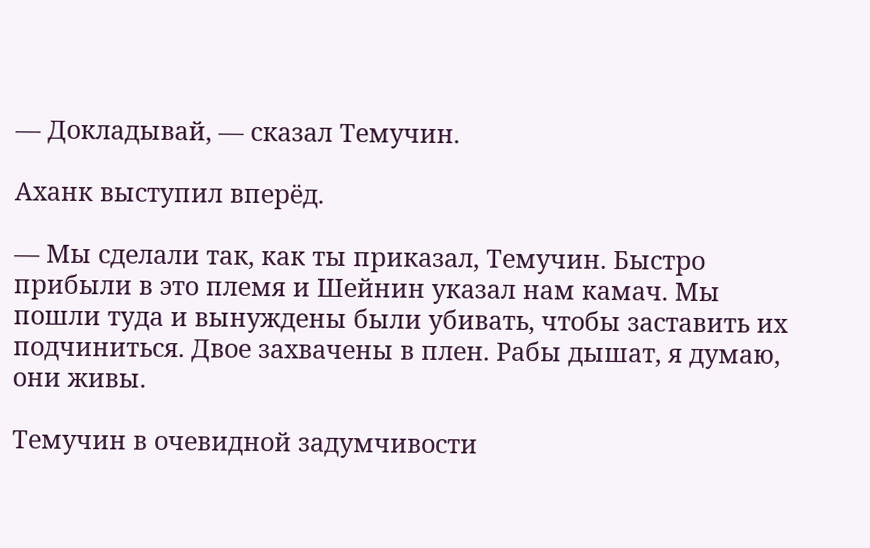— Докладывай, — сказал Темучин.

Аханк выступил вперёд.

— Мы сделали так, как ты приказал, Темучин. Быстро прибыли в это племя и Шейнин указал нам камач. Мы пошли туда и вынуждены были убивать, чтобы заставить их подчиниться. Двое захвачены в плен. Рабы дышат, я думаю, они живы.

Темучин в очевидной задумчивости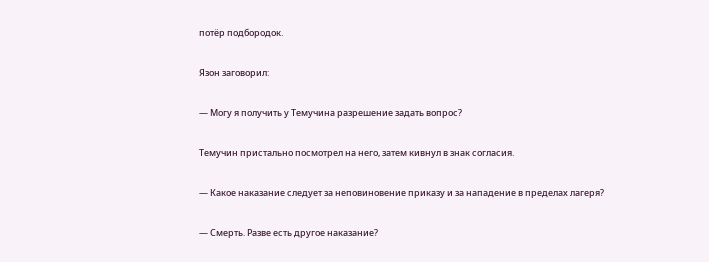потёр подбородок.

Язон заговорил:

— Могу я получить у Темучина разрешение задать вопрос?

Темучин пристально посмотрел на него, затем кивнул в знак согласия.

— Какое наказание следует за неповиновение приказу и за нападение в пределах лагеря?

— Смерть. Разве есть другое наказание?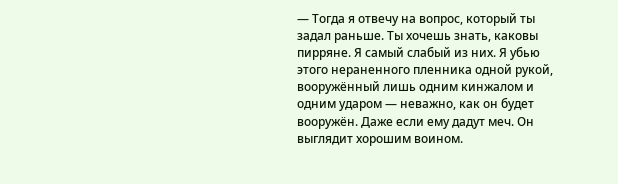— Тогда я отвечу на вопрос, который ты задал раньше. Ты хочешь знать, каковы пирряне. Я самый слабый из них. Я убью этого нераненного пленника одной рукой, вооружённый лишь одним кинжалом и одним ударом — неважно, как он будет вооружён. Даже если ему дадут меч. Он выглядит хорошим воином.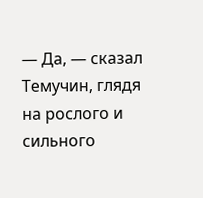— Да, — сказал Темучин, глядя на рослого и сильного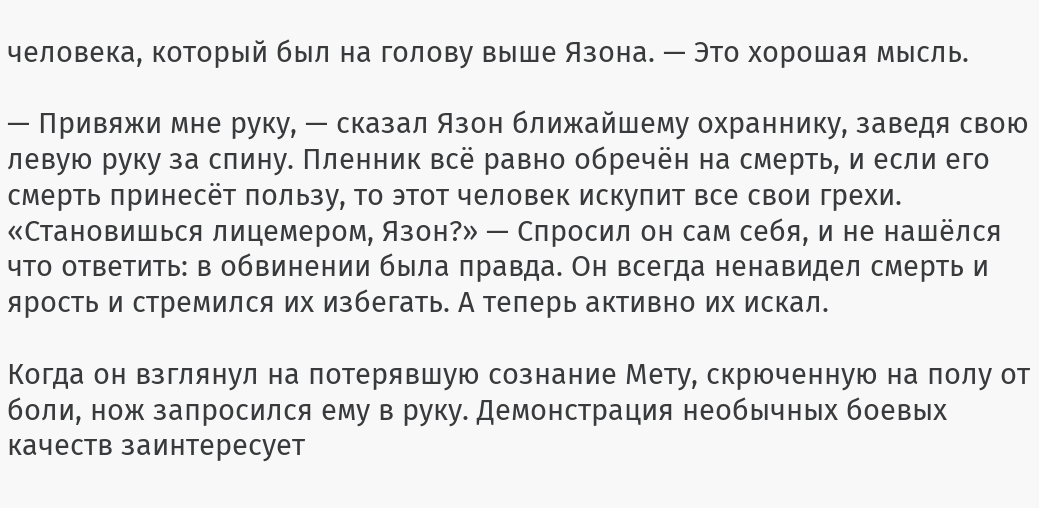человека, который был на голову выше Язона. — Это хорошая мысль.

— Привяжи мне руку, — сказал Язон ближайшему охраннику, заведя свою левую руку за спину. Пленник всё равно обречён на смерть, и если его смерть принесёт пользу, то этот человек искупит все свои грехи. «Становишься лицемером, Язон?» — Спросил он сам себя, и не нашёлся что ответить: в обвинении была правда. Он всегда ненавидел смерть и ярость и стремился их избегать. А теперь активно их искал.

Когда он взглянул на потерявшую сознание Мету, скрюченную на полу от боли, нож запросился ему в руку. Демонстрация необычных боевых качеств заинтересует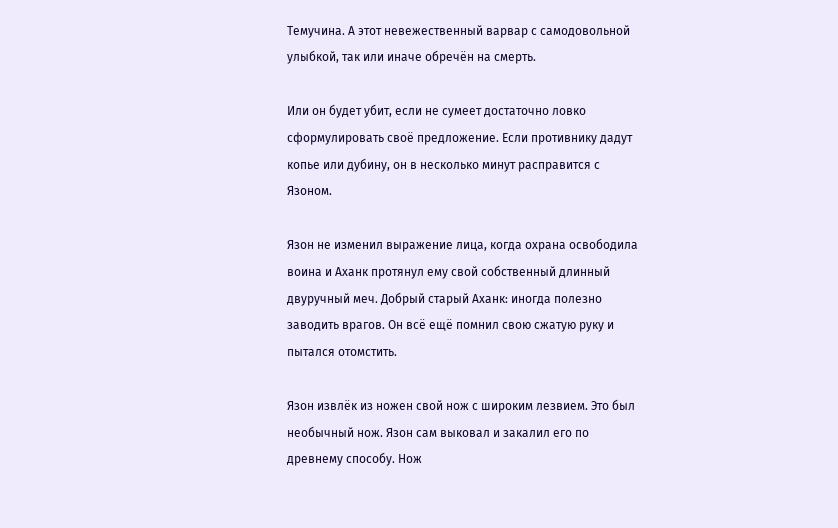Темучина. А этот невежественный варвар с самодовольной улыбкой, так или иначе обречён на смерть.

Или он будет убит, если не сумеет достаточно ловко сформулировать своё предложение. Если противнику дадут копье или дубину, он в несколько минут расправится с Язоном.

Язон не изменил выражение лица, когда охрана освободила воина и Аханк протянул ему свой собственный длинный двуручный меч. Добрый старый Аханк: иногда полезно заводить врагов. Он всё ещё помнил свою сжатую руку и пытался отомстить.

Язон извлёк из ножен свой нож с широким лезвием. Это был необычный нож. Язон сам выковал и закалил его по древнему способу. Нож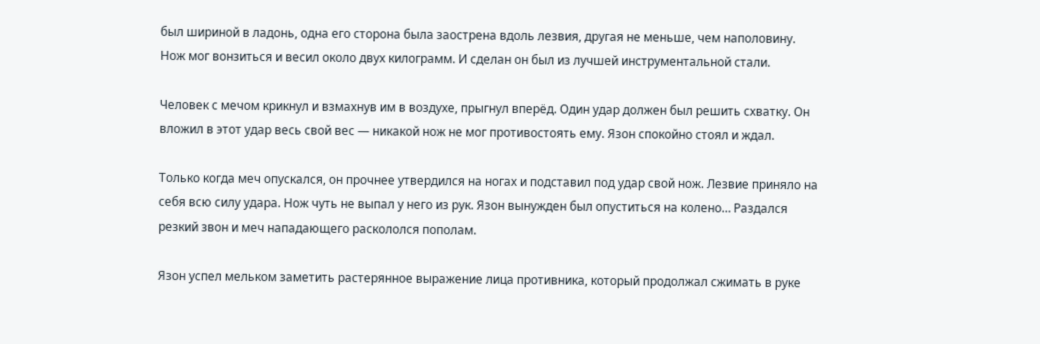был шириной в ладонь, одна его сторона была заострена вдоль лезвия, другая не меньше, чем наполовину. Нож мог вонзиться и весил около двух килограмм. И сделан он был из лучшей инструментальной стали.

Человек с мечом крикнул и взмахнув им в воздухе, прыгнул вперёд. Один удар должен был решить схватку. Он вложил в этот удар весь свой вес — никакой нож не мог противостоять ему. Язон спокойно стоял и ждал.

Только когда меч опускался, он прочнее утвердился на ногах и подставил под удар свой нож. Лезвие приняло на себя всю силу удара. Нож чуть не выпал у него из рук. Язон вынужден был опуститься на колено… Раздался резкий звон и меч нападающего раскололся пополам.

Язон успел мельком заметить растерянное выражение лица противника, который продолжал сжимать в руке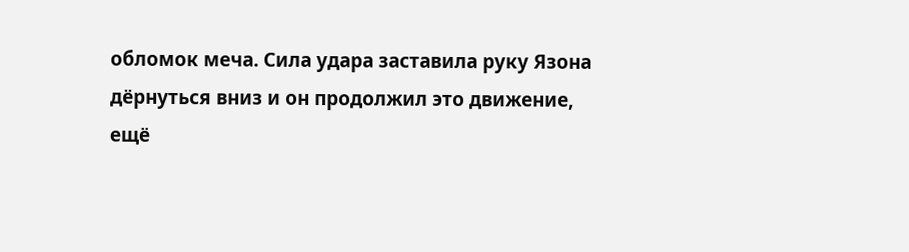обломок меча. Сила удара заставила руку Язона дёрнуться вниз и он продолжил это движение, ещё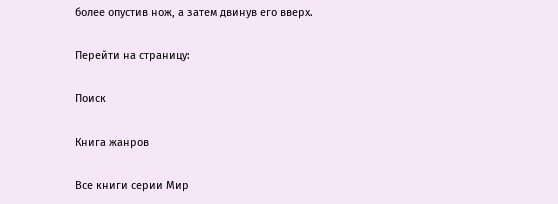более опустив нож, а затем двинув его вверх.

Перейти на страницу:

Поиск

Книга жанров

Все книги серии Мир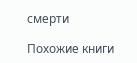смерти

Похожие книги